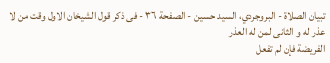تبیان الصلاة - البروجردي، السيد حسين - الصفحة ٣٦ - فی ذکر قول الشیخان الاول وقت من لا عذر له و الثانی لمن له العذر
الفریضة فإن لم تفعل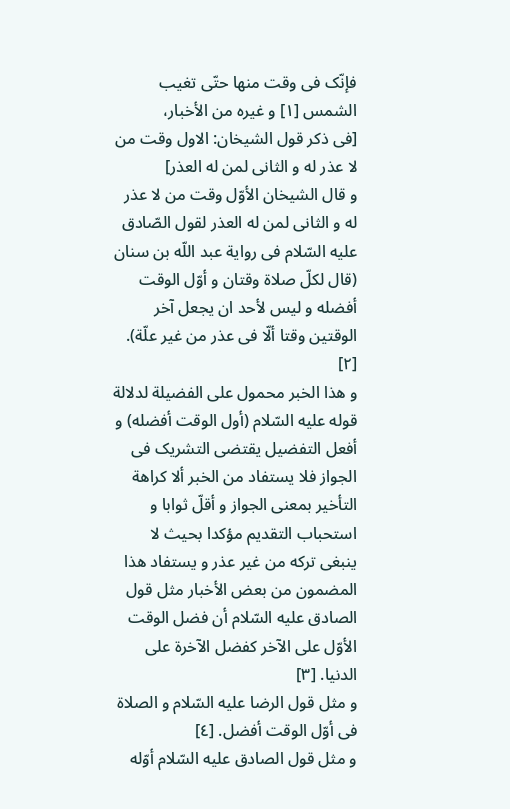فإنّک فی وقت منها حتّی تغیب الشمس [١] و غیره من الأخبار،
[فی ذکر قول الشیخان: الاول وقت من لا عذر له و الثانی لمن له العذر]
و قال الشیخان الأوّل وقت من لا عذر له و الثانی لمن له العذر لقول الصّادق علیه السّلام فی روایة عبد اللّه بن سنان (قال لکلّ صلاة وقتان و أوّل الوقت أفضله و لیس لأحد ان یجعل آخر الوقتین وقتا ألّا فی عذر من غیر علّة). [٢]
و هذا الخبر محمول علی الفضیلة لدلالة قوله علیه السّلام (أول الوقت أفضله) و أفعل التفضیل یقتضی التشریک فی الجواز فلا یستفاد من الخبر ألا کراهة التأخیر بمعنی الجواز و أقلّ ثوابا و استحباب التقدیم مؤکدا بحیث لا ینبغی ترکه من غیر عذر و یستفاد هذا المضمون من بعض الأخبار مثل قول الصادق علیه السّلام أن فضل الوقت الأوّل علی الآخر کفضل الآخرة علی الدنیا. [٣]
و مثل قول الرضا علیه السّلام و الصلاة فی أوّل الوقت أفضل. [٤]
و مثل قول الصادق علیه السّلام أوّله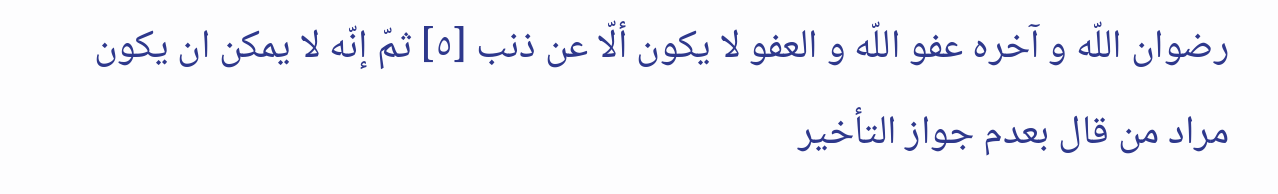رضوان اللّه و آخره عفو اللّه و العفو لا یکون ألّا عن ذنب [٥] ثمّ إنّه لا یمکن ان یکون مراد من قال بعدم جواز التأخیر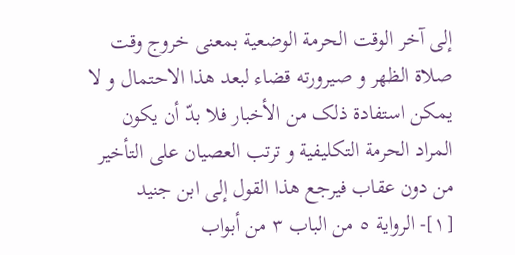إلی آخر الوقت الحرمة الوضعیة بمعنی خروج وقت صلاة الظهر و صیرورته قضاء لبعد هذا الاحتمال و لا یمکن استفادة ذلک من الأخبار فلا بدّ أن یکون المراد الحرمة التکلیفیة و ترتب العصیان علی التأخیر من دون عقاب فیرجع هذا القول إلی ابن جنید
[١]- الروایة ٥ من الباب ٣ من أبواب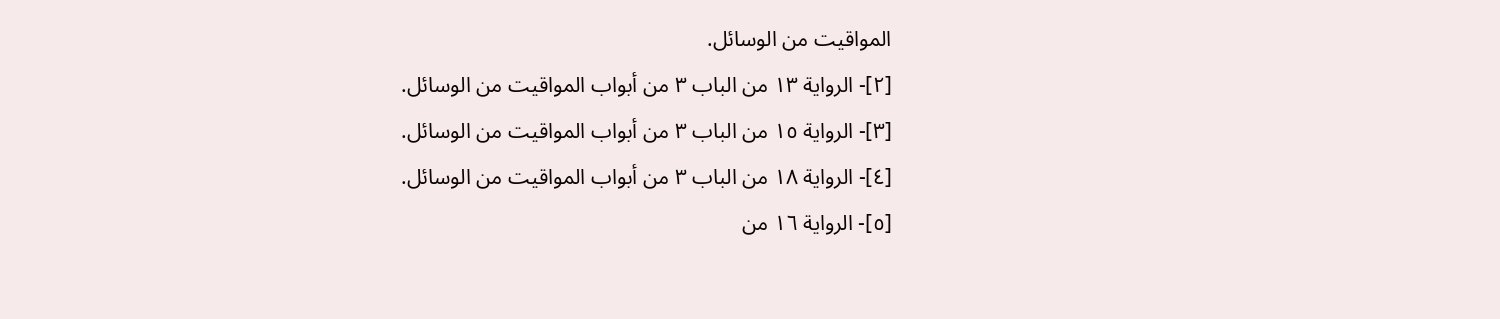المواقیت من الوسائل.
[٢]- الروایة ١٣ من الباب ٣ من أبواب المواقیت من الوسائل.
[٣]- الروایة ١٥ من الباب ٣ من أبواب المواقیت من الوسائل.
[٤]- الروایة ١٨ من الباب ٣ من أبواب المواقیت من الوسائل.
[٥]- الروایة ١٦ من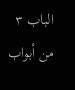الباب ٣ من أبواب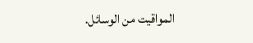المواقیت من الوسائل.